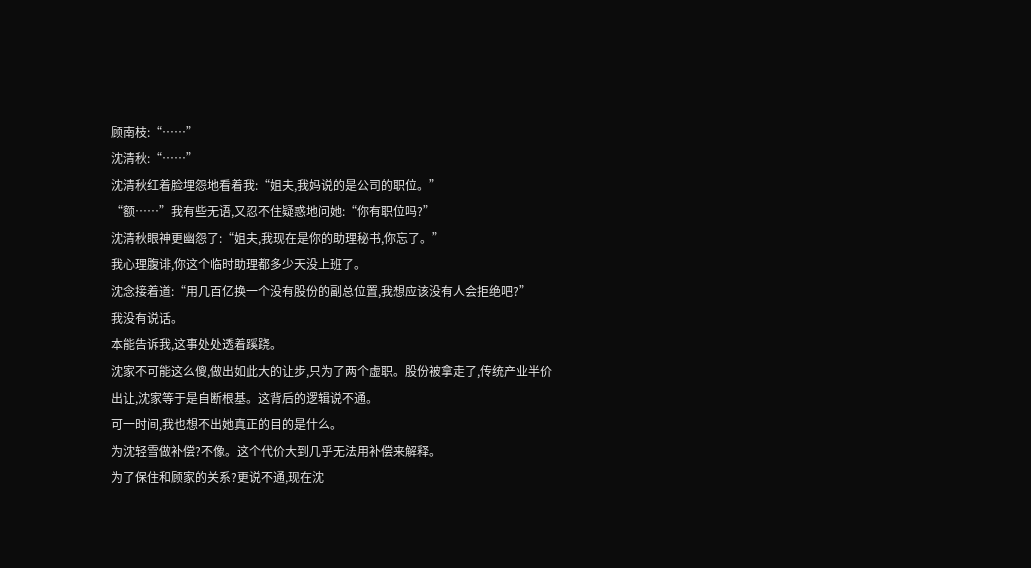顾南枝:“……”
沈清秋:“……”
沈清秋红着脸埋怨地看着我:“姐夫,我妈说的是公司的职位。”
“额……”我有些无语,又忍不住疑惑地问她:“你有职位吗?”
沈清秋眼神更幽怨了:“姐夫,我现在是你的助理秘书,你忘了。”
我心理腹诽,你这个临时助理都多少天没上班了。
沈念接着道:“用几百亿换一个没有股份的副总位置,我想应该没有人会拒绝吧?”
我没有说话。
本能告诉我,这事处处透着蹊跷。
沈家不可能这么傻,做出如此大的让步,只为了两个虚职。股份被拿走了,传统产业半价出让,沈家等于是自断根基。这背后的逻辑说不通。
可一时间,我也想不出她真正的目的是什么。
为沈轻雪做补偿?不像。这个代价大到几乎无法用补偿来解释。
为了保住和顾家的关系?更说不通,现在沈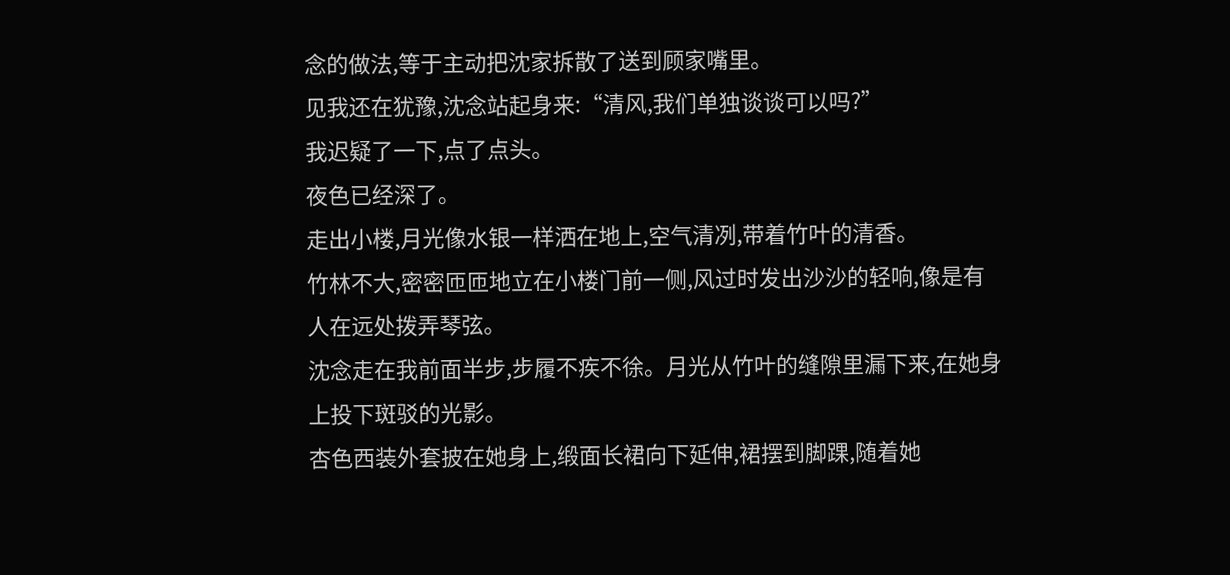念的做法,等于主动把沈家拆散了送到顾家嘴里。
见我还在犹豫,沈念站起身来:“清风,我们单独谈谈可以吗?”
我迟疑了一下,点了点头。
夜色已经深了。
走出小楼,月光像水银一样洒在地上,空气清冽,带着竹叶的清香。
竹林不大,密密匝匝地立在小楼门前一侧,风过时发出沙沙的轻响,像是有人在远处拨弄琴弦。
沈念走在我前面半步,步履不疾不徐。月光从竹叶的缝隙里漏下来,在她身上投下斑驳的光影。
杏色西装外套披在她身上,缎面长裙向下延伸,裙摆到脚踝,随着她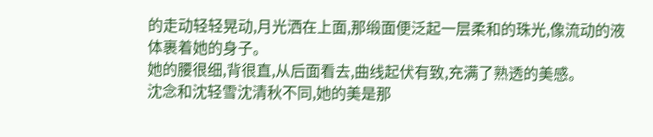的走动轻轻晃动,月光洒在上面,那缎面便泛起一层柔和的珠光,像流动的液体裹着她的身子。
她的腰很细,背很直,从后面看去,曲线起伏有致,充满了熟透的美感。
沈念和沈轻雪沈清秋不同,她的美是那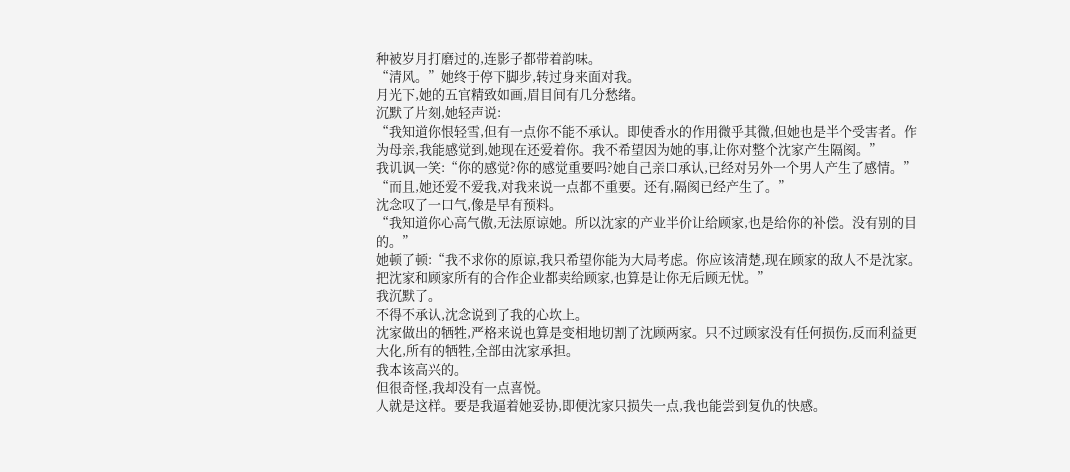种被岁月打磨过的,连影子都带着韵味。
“清风。”她终于停下脚步,转过身来面对我。
月光下,她的五官精致如画,眉目间有几分愁绪。
沉默了片刻,她轻声说:
“我知道你恨轻雪,但有一点你不能不承认。即使香水的作用微乎其微,但她也是半个受害者。作为母亲,我能感觉到,她现在还爱着你。我不希望因为她的事,让你对整个沈家产生隔阂。”
我讥讽一笑:“你的感觉?你的感觉重要吗?她自己亲口承认,已经对另外一个男人产生了感情。”
“而且,她还爱不爱我,对我来说一点都不重要。还有,隔阂已经产生了。”
沈念叹了一口气,像是早有预料。
“我知道你心高气傲,无法原谅她。所以沈家的产业半价让给顾家,也是给你的补偿。没有别的目的。”
她顿了顿:“我不求你的原谅,我只希望你能为大局考虑。你应该清楚,现在顾家的敌人不是沈家。把沈家和顾家所有的合作企业都卖给顾家,也算是让你无后顾无忧。”
我沉默了。
不得不承认,沈念说到了我的心坎上。
沈家做出的牺牲,严格来说也算是变相地切割了沈顾两家。只不过顾家没有任何损伤,反而利益更大化,所有的牺牲,全部由沈家承担。
我本该高兴的。
但很奇怪,我却没有一点喜悦。
人就是这样。要是我逼着她妥协,即便沈家只损失一点,我也能尝到复仇的快感。